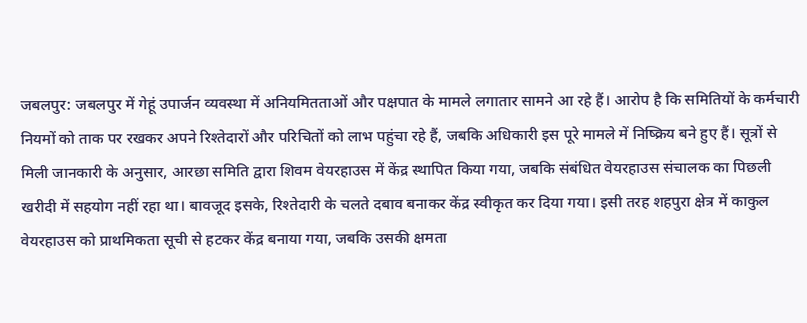जबलपुर: जबलपुर में गेहूं उपार्जन व्यवस्था में अनियमितताओं और पक्षपात के मामले लगातार सामने आ रहे हैं। आरोप है कि समितियों के कर्मचारी नियमों को ताक पर रखकर अपने रिश्तेदारों और परिचितों को लाभ पहुंचा रहे हैं, जबकि अधिकारी इस पूरे मामले में निष्क्रिय बने हुए हैं। सूत्रों से मिली जानकारी के अनुसार, आरछा समिति द्वारा शिवम वेयरहाउस में केंद्र स्थापित किया गया, जबकि संबंधित वेयरहाउस संचालक का पिछली खरीदी में सहयोग नहीं रहा था। बावजूद इसके, रिश्तेदारी के चलते दबाव बनाकर केंद्र स्वीकृत कर दिया गया। इसी तरह शहपुरा क्षेत्र में काकुल वेयरहाउस को प्राथमिकता सूची से हटकर केंद्र बनाया गया, जबकि उसकी क्षमता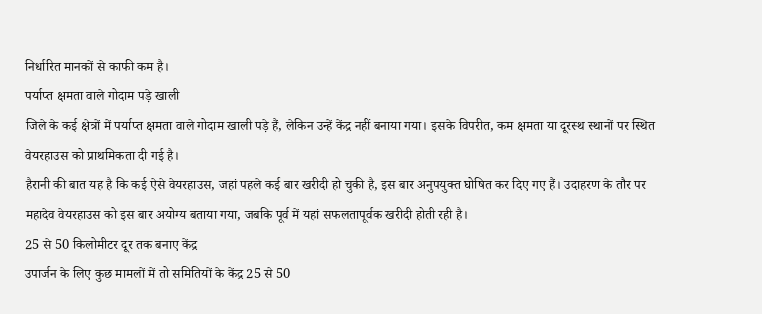निर्धारित मानकों से काफी कम है।
पर्याप्त क्षमता वाले गोदाम पड़े खाली
जिले के कई क्षेत्रों में पर्याप्त क्षमता वाले गोदाम खाली पड़े हैं, लेकिन उन्हें केंद्र नहीं बनाया गया। इसके विपरीत, कम क्षमता या दूरस्थ स्थानों पर स्थित वेयरहाउस को प्राथमिकता दी गई है।
हैरानी की बात यह है कि कई ऐसे वेयरहाउस, जहां पहले कई बार खरीदी हो चुकी है, इस बार अनुपयुक्त घोषित कर दिए गए हैं। उदाहरण के तौर पर महादेव वेयरहाउस को इस बार अयोग्य बताया गया, जबकि पूर्व में यहां सफलतापूर्वक खरीदी होती रही है।
25 से 50 किलोमीटर दूर तक बनाए केंद्र
उपार्जन के लिए कुछ मामलों में तो समितियों के केंद्र 25 से 50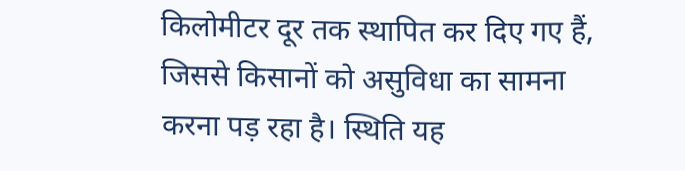किलोमीटर दूर तक स्थापित कर दिए गए हैं, जिससे किसानों को असुविधा का सामना करना पड़ रहा है। स्थिति यह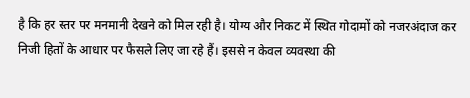है कि हर स्तर पर मनमानी देखने को मिल रही है। योग्य और निकट में स्थित गोदामों को नजरअंदाज कर निजी हितों के आधार पर फैसले लिए जा रहे हैं। इससे न केवल व्यवस्था की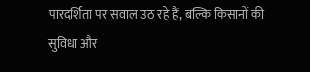पारदर्शिता पर सवाल उठ रहे हैं, बल्कि किसानों की सुविधा और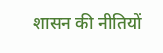शासन की नीतियों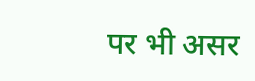पर भी असर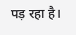पड़ रहा है।